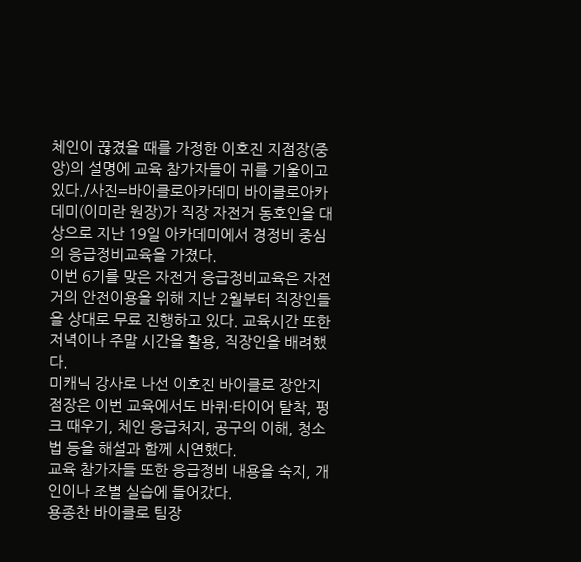체인이 끊겼을 때를 가정한 이호진 지점장(중앙)의 설명에 교육 참가자들이 귀를 기울이고 있다./사진=바이클로아카데미 바이클로아카데미(이미란 원장)가 직장 자전거 동호인을 대상으로 지난 19일 아카데미에서 경정비 중심의 응급정비교육을 가졌다.
이번 6기를 맞은 자전거 응급정비교육은 자전거의 안전이용을 위해 지난 2월부터 직장인들을 상대로 무료 진행하고 있다. 교육시간 또한 저녁이나 주말 시간을 활용, 직장인을 배려했다.
미캐닉 강사로 나선 이호진 바이클로 장안지점장은 이번 교육에서도 바퀴·타이어 탈착, 펑크 때우기, 체인 응급처지, 공구의 이해, 청소법 등을 해설과 함께 시연했다.
교육 참가자들 또한 응급정비 내용을 숙지, 개인이나 조별 실습에 들어갔다.
용종찬 바이클로 팀장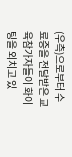(우측)으로부터 수료증을 전달받은 교육참가자들이 화이팅을 외치고 있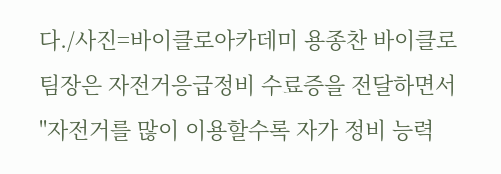다./사진=바이클로아카데미 용종찬 바이클로 팀장은 자전거응급정비 수료증을 전달하면서 "자전거를 많이 이용할수록 자가 정비 능력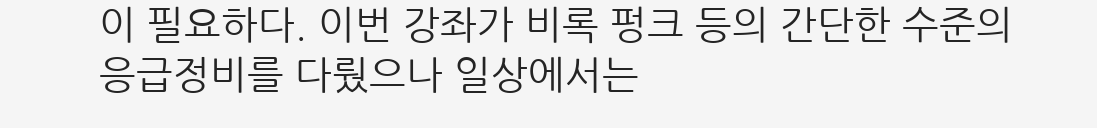이 필요하다. 이번 강좌가 비록 펑크 등의 간단한 수준의 응급정비를 다뤘으나 일상에서는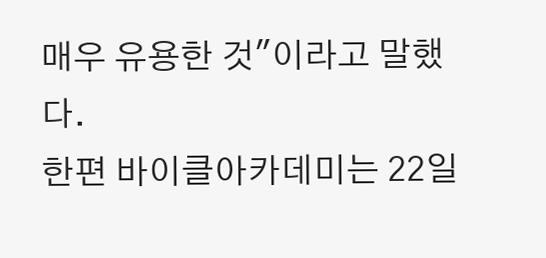매우 유용한 것"이라고 말했다.
한편 바이클아카데미는 22일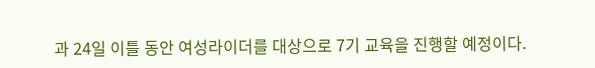과 24일 이틀 동안 여성라이더를 대상으로 7기 교육을 진행할 예정이다.